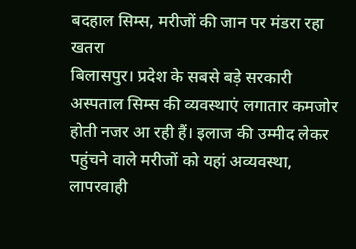बदहाल सिम्स, मरीजों की जान पर मंडरा रहा खतरा
बिलासपुर। प्रदेश के सबसे बड़े सरकारी अस्पताल सिम्स की व्यवस्थाएं लगातार कमजोर होती नजर आ रही हैं। इलाज की उम्मीद लेकर पहुंचने वाले मरीजों को यहां अव्यवस्था, लापरवाही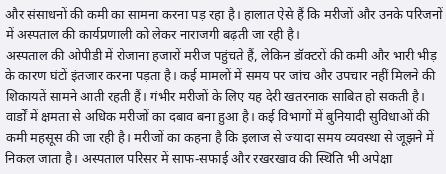और संसाधनों की कमी का सामना करना पड़ रहा है। हालात ऐसे हैं कि मरीजों और उनके परिजनों में अस्पताल की कार्यप्रणाली को लेकर नाराजगी बढ़ती जा रही है।
अस्पताल की ओपीडी में रोजाना हजारों मरीज पहुंचते हैं, लेकिन डॉक्टरों की कमी और भारी भीड़ के कारण घंटों इंतजार करना पड़ता है। कई मामलों में समय पर जांच और उपचार नहीं मिलने की शिकायतें सामने आती रहती हैं। गंभीर मरीजों के लिए यह देरी खतरनाक साबित हो सकती है।
वार्डों में क्षमता से अधिक मरीजों का दबाव बना हुआ है। कई विभागों में बुनियादी सुविधाओं की कमी महसूस की जा रही है। मरीजों का कहना है कि इलाज से ज्यादा समय व्यवस्था से जूझने में निकल जाता है। अस्पताल परिसर में साफ-सफाई और रखरखाव की स्थिति भी अपेक्षा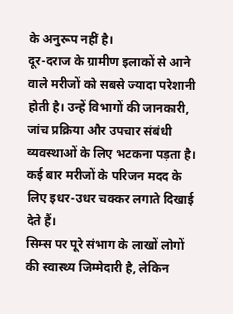के अनुरूप नहीं है।
दूर-दराज के ग्रामीण इलाकों से आने वाले मरीजों को सबसे ज्यादा परेशानी होती है। उन्हें विभागों की जानकारी, जांच प्रक्रिया और उपचार संबंधी व्यवस्थाओं के लिए भटकना पड़ता है। कई बार मरीजों के परिजन मदद के लिए इधर-उधर चक्कर लगाते दिखाई देते हैं।
सिम्स पर पूरे संभाग के लाखों लोगों की स्वास्थ्य जिम्मेदारी है, लेकिन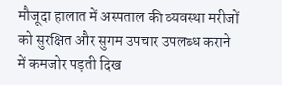मौजूदा हालात में अस्पताल की व्यवस्था मरीजों को सुरक्षित और सुगम उपचार उपलब्ध कराने में कमजोर पड़ती दिख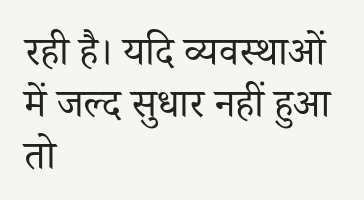रही है। यदि व्यवस्थाओं में जल्द सुधार नहीं हुआ तो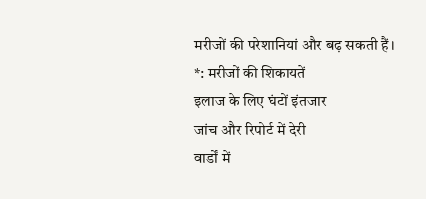मरीजों की परेशानियां और बढ़ सकती हैं।
*: मरीजों की शिकायतें
इलाज के लिए घंटों इंतजार
जांच और रिपोर्ट में देरी
वार्डों में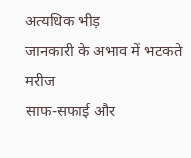अत्यधिक भीड़
जानकारी के अभाव में भटकते मरीज
साफ-सफाई और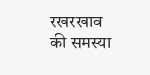रखरखाव की समस्या